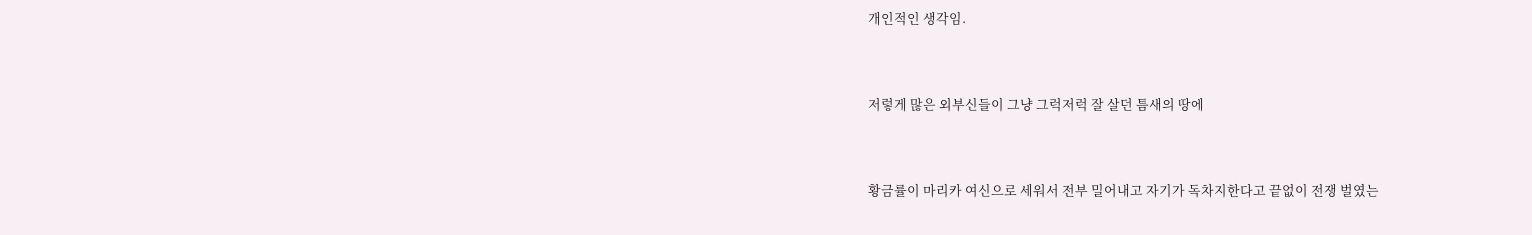개인적인 생각임.


저렇게 많은 외부신들이 그냥 그럭저럭 잘 살던 틈새의 땅에


황금률이 마리카 여신으로 세워서 전부 밀어내고 자기가 독차지한다고 끝없이 전쟁 벌였는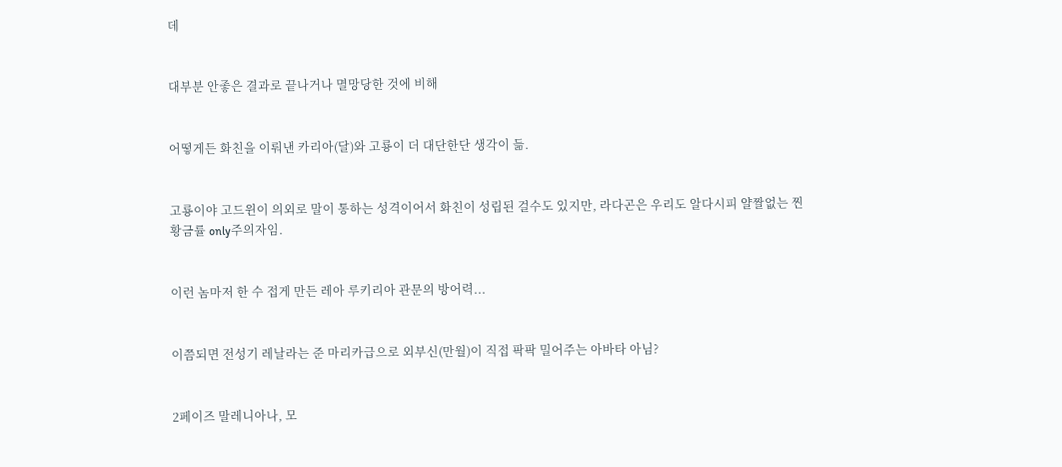데


대부분 안좋은 결과로 끝나거나 멸망당한 것에 비해


어떻게든 화친을 이뤄낸 카리아(달)와 고룡이 더 대단한단 생각이 듦.


고룡이야 고드윈이 의외로 말이 통하는 성격이어서 화친이 성립된 걸수도 있지만, 라다곤은 우리도 알다시피 얄짤없는 찐 황금률 only주의자임.


이런 놈마저 한 수 접게 만든 레아 루키리아 관문의 방어력...


이쯤되면 전성기 레날라는 준 마리카급으로 외부신(만월)이 직접 팍팍 밀어주는 아바타 아님?


2페이즈 말레니아나, 모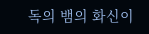독의 뱀의 화신이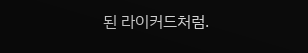된 라이커드처럼.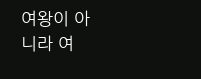여왕이 아니라 여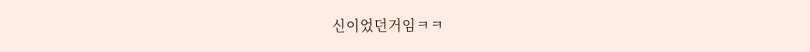신이었던거임ㅋㅋ